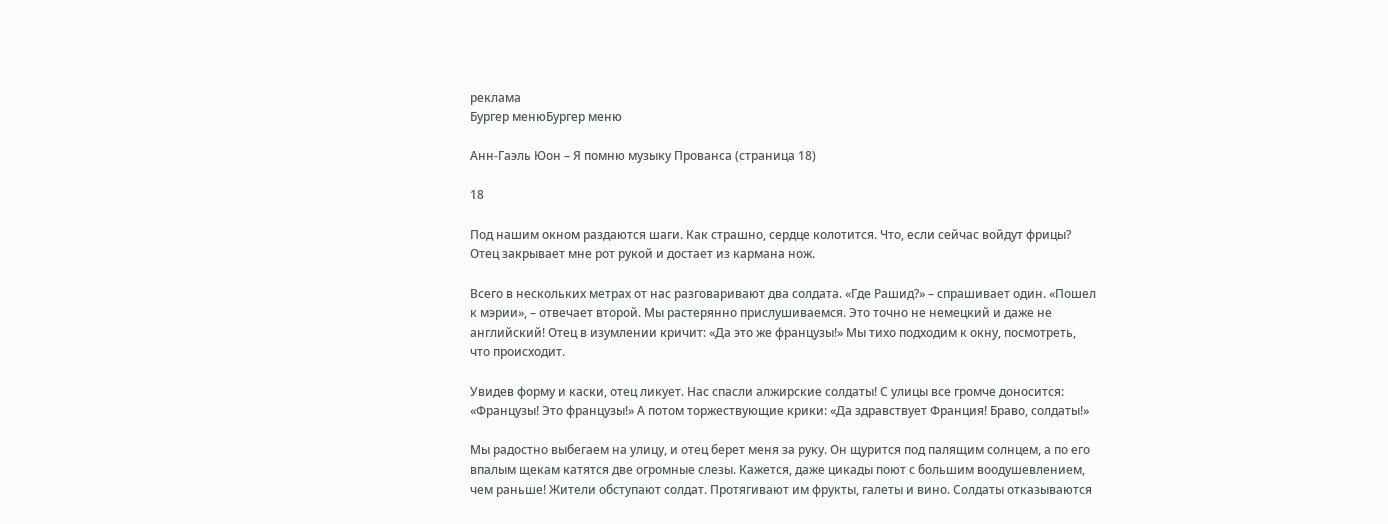реклама
Бургер менюБургер меню

Анн-Гаэль Юон – Я помню музыку Прованса (страница 18)

18

Под нашим окном раздаются шаги. Как страшно, сердце колотится. Что, если сейчас войдут фрицы? Отец закрывает мне рот рукой и достает из кармана нож.

Всего в нескольких метрах от нас разговаривают два солдата. «Где Рашид?» – спрашивает один. «Пошел к мэрии», – отвечает второй. Мы растерянно прислушиваемся. Это точно не немецкий и даже не английский! Отец в изумлении кричит: «Да это же французы!» Мы тихо подходим к окну, посмотреть, что происходит.

Увидев форму и каски, отец ликует. Нас спасли алжирские солдаты! С улицы все громче доносится: «Французы! Это французы!» А потом торжествующие крики: «Да здравствует Франция! Браво, солдаты!»

Мы радостно выбегаем на улицу, и отец берет меня за руку. Он щурится под палящим солнцем, а по его впалым щекам катятся две огромные слезы. Кажется, даже цикады поют с большим воодушевлением, чем раньше! Жители обступают солдат. Протягивают им фрукты, галеты и вино. Солдаты отказываются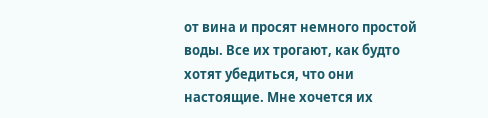от вина и просят немного простой воды. Все их трогают, как будто хотят убедиться, что они настоящие. Мне хочется их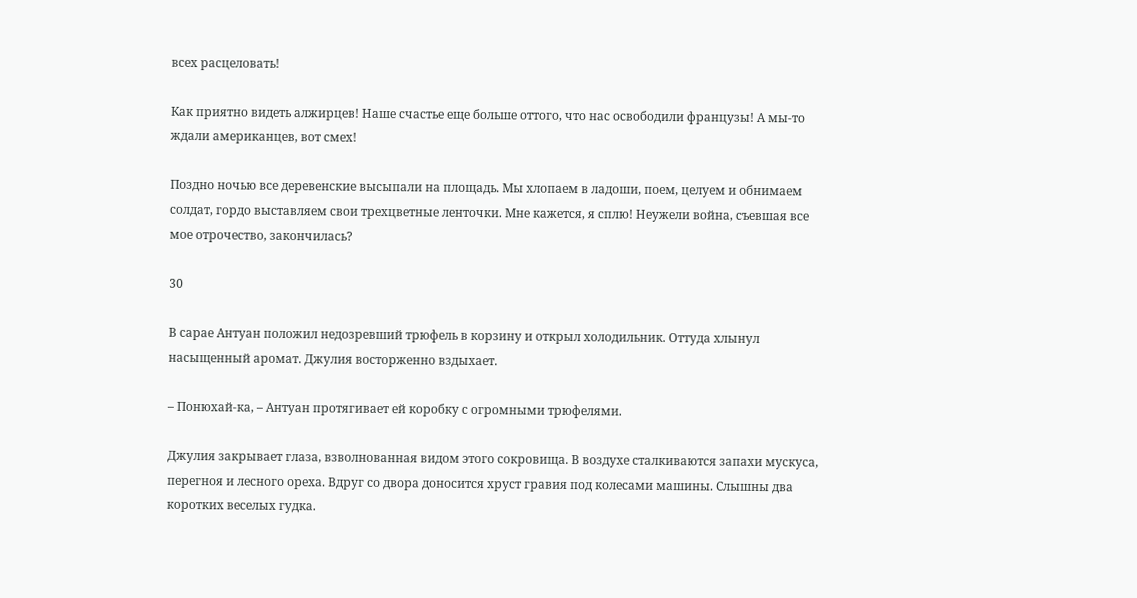всех расцеловать!

Как приятно видеть алжирцев! Наше счастье еще больше оттого, что нас освободили французы! А мы-то ждали американцев, вот смех!

Поздно ночью все деревенские высыпали на площадь. Мы хлопаем в ладоши, поем, целуем и обнимаем солдат, гордо выставляем свои трехцветные ленточки. Мне кажется, я сплю! Неужели война, съевшая все мое отрочество, закончилась?

30

В сарае Антуан положил недозревший трюфель в корзину и открыл холодильник. Оттуда хлынул насыщенный аромат. Джулия восторженно вздыхает.

– Понюхай-ка, – Антуан протягивает ей коробку с огромными трюфелями.

Джулия закрывает глаза, взволнованная видом этого сокровища. В воздухе сталкиваются запахи мускуса, перегноя и лесного ореха. Вдруг со двора доносится хруст гравия под колесами машины. Слышны два коротких веселых гудка.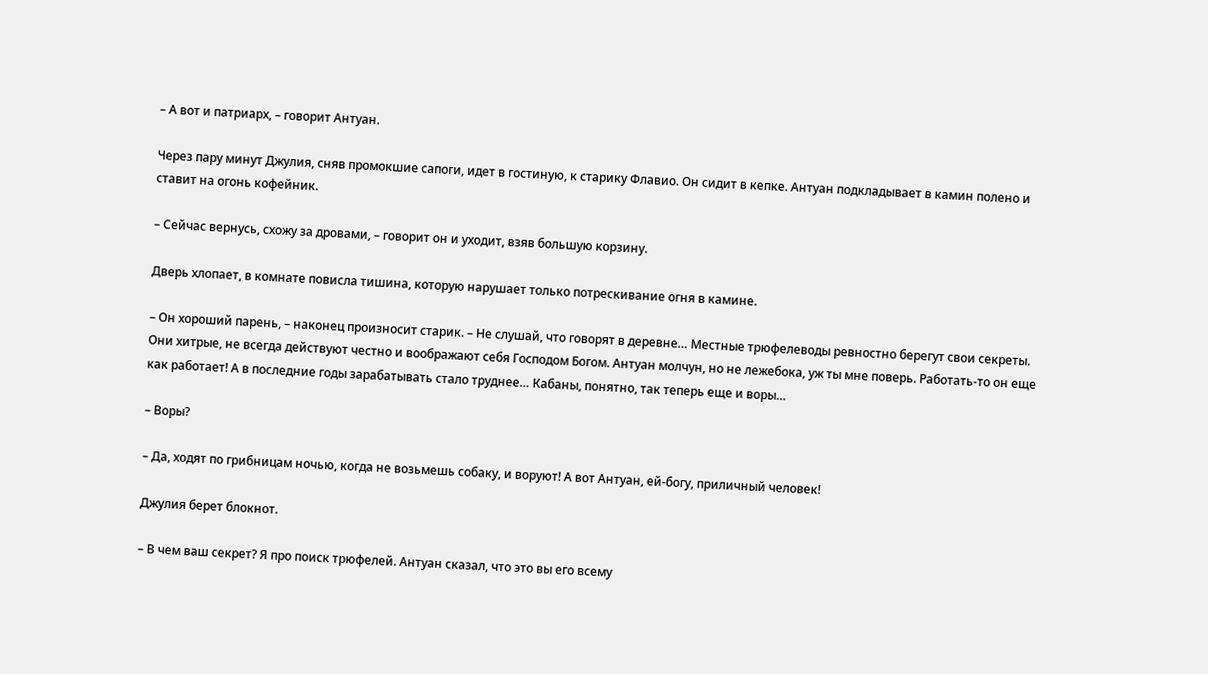– А вот и патриарх, – говорит Антуан.

Через пару минут Джулия, сняв промокшие сапоги, идет в гостиную, к старику Флавио. Он сидит в кепке. Антуан подкладывает в камин полено и ставит на огонь кофейник.

– Сейчас вернусь, схожу за дровами, – говорит он и уходит, взяв большую корзину.

Дверь хлопает, в комнате повисла тишина, которую нарушает только потрескивание огня в камине.

– Он хороший парень, – наконец произносит старик. – Не слушай, что говорят в деревне… Местные трюфелеводы ревностно берегут свои секреты. Они хитрые, не всегда действуют честно и воображают себя Господом Богом. Антуан молчун, но не лежебока, уж ты мне поверь. Работать-то он еще как работает! А в последние годы зарабатывать стало труднее… Кабаны, понятно, так теперь еще и воры…

– Воры?

– Да, ходят по грибницам ночью, когда не возьмешь собаку, и воруют! А вот Антуан, ей-богу, приличный человек!

Джулия берет блокнот.

– В чем ваш секрет? Я про поиск трюфелей. Антуан сказал, что это вы его всему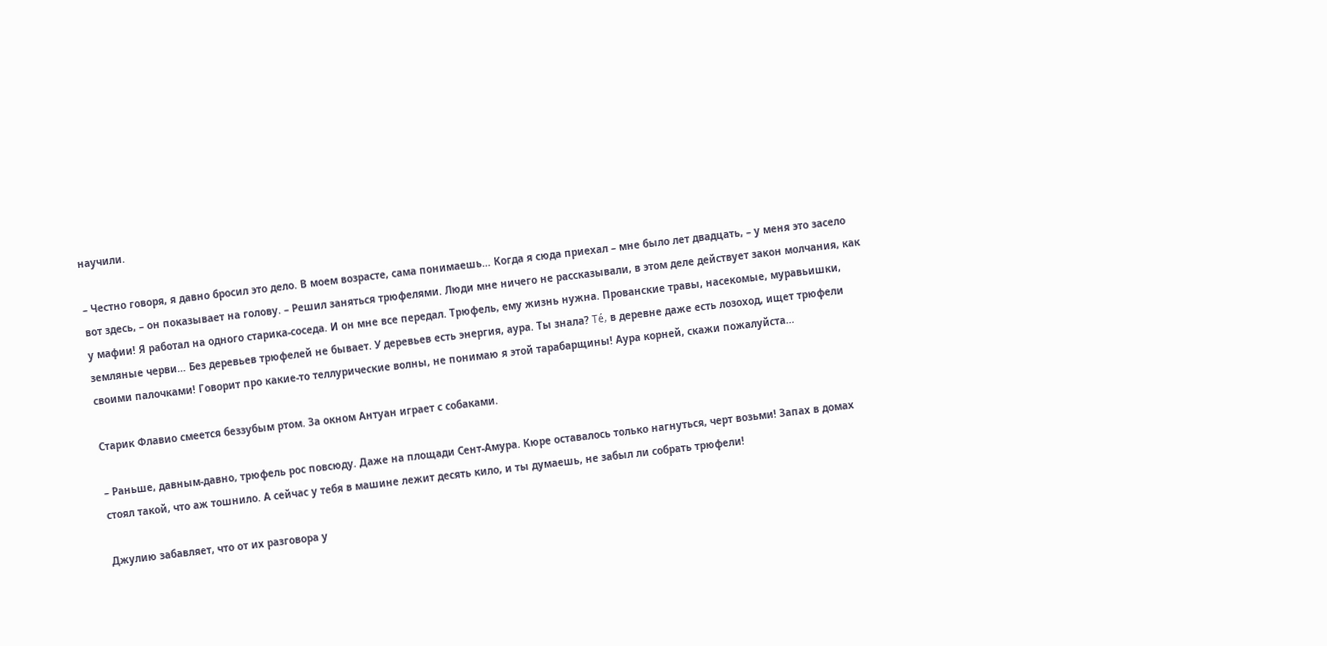научили.

– Честно говоря, я давно бросил это дело. В моем возрасте, сама понимаешь… Когда я сюда приехал – мне было лет двадцать, – у меня это засело вот здесь, – он показывает на голову. – Решил заняться трюфелями. Люди мне ничего не рассказывали, в этом деле действует закон молчания, как у мафии! Я работал на одного старика-соседа. И он мне все передал. Трюфель, ему жизнь нужна. Прованские травы, насекомые, муравьишки, земляные черви… Без деревьев трюфелей не бывает. У деревьев есть энергия, аура. Ты знала? Té, в деревне даже есть лозоход, ищет трюфели своими палочками! Говорит про какие-то теллурические волны, не понимаю я этой тарабарщины! Аура корней, скажи пожалуйста…

Старик Флавио смеется беззубым ртом. За окном Антуан играет с собаками.

– Раньше, давным-давно, трюфель рос повсюду. Даже на площади Сент-Амура. Кюре оставалось только нагнуться, черт возьми! Запах в домах стоял такой, что аж тошнило. А сейчас у тебя в машине лежит десять кило, и ты думаешь, не забыл ли собрать трюфели!

Джулию забавляет, что от их разговора у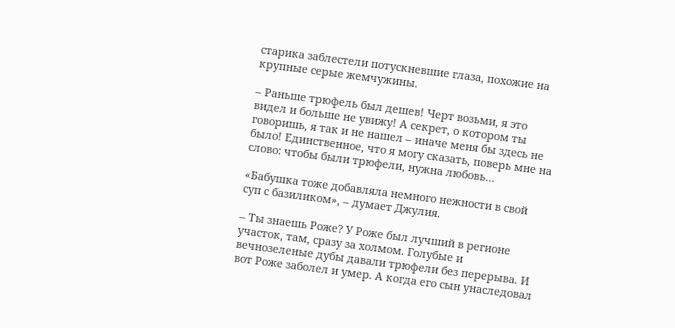старика заблестели потускневшие глаза, похожие на крупные серые жемчужины.

– Раньше трюфель был дешев! Черт возьми, я это видел и больше не увижу! А секрет, о котором ты говоришь, я так и не нашел – иначе меня бы здесь не было! Единственное, что я могу сказать, поверь мне на слово: чтобы были трюфели, нужна любовь…

«Бабушка тоже добавляла немного нежности в свой суп с базиликом», – думает Джулия.

– Ты знаешь Роже? У Роже был лучший в регионе участок, там, сразу за холмом. Голубые и вечнозеленые дубы давали трюфели без перерыва. И вот Роже заболел и умер. А когда его сын унаследовал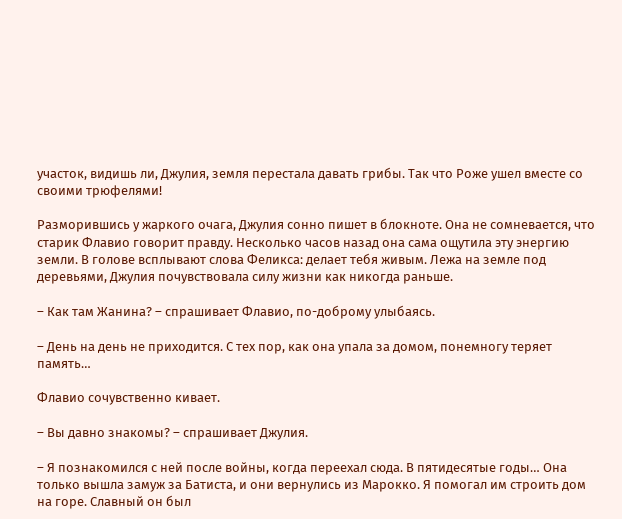участок, видишь ли, Джулия, земля перестала давать грибы. Так что Роже ушел вместе со своими трюфелями!

Разморившись у жаркого очага, Джулия сонно пишет в блокноте. Она не сомневается, что старик Флавио говорит правду. Несколько часов назад она сама ощутила эту энергию земли. В голове всплывают слова Феликса: делает тебя живым. Лежа на земле под деревьями, Джулия почувствовала силу жизни как никогда раньше.

– Как там Жанина? – спрашивает Флавио, по-доброму улыбаясь.

– День на день не приходится. С тех пор, как она упала за домом, понемногу теряет память…

Флавио сочувственно кивает.

– Вы давно знакомы? – спрашивает Джулия.

– Я познакомился с ней после войны, когда переехал сюда. В пятидесятые годы… Она только вышла замуж за Батиста, и они вернулись из Марокко. Я помогал им строить дом на горе. Славный он был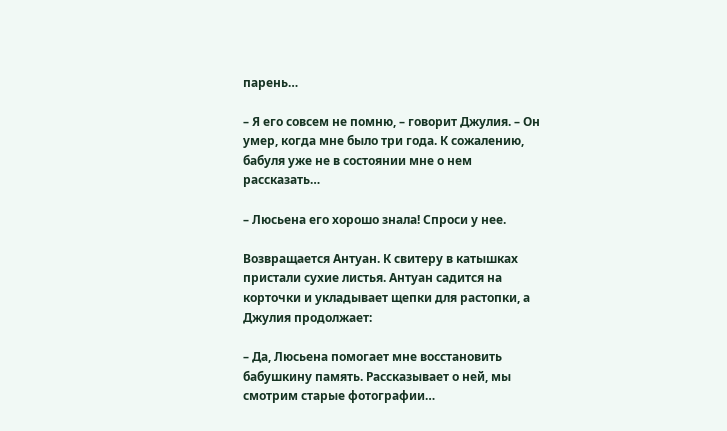парень…

– Я его совсем не помню, – говорит Джулия. – Он умер, когда мне было три года. К сожалению, бабуля уже не в состоянии мне о нем рассказать…

– Люсьена его хорошо знала! Спроси у нее.

Возвращается Антуан. К свитеру в катышках пристали сухие листья. Антуан садится на корточки и укладывает щепки для растопки, а Джулия продолжает:

– Да, Люсьена помогает мне восстановить бабушкину память. Рассказывает о ней, мы смотрим старые фотографии…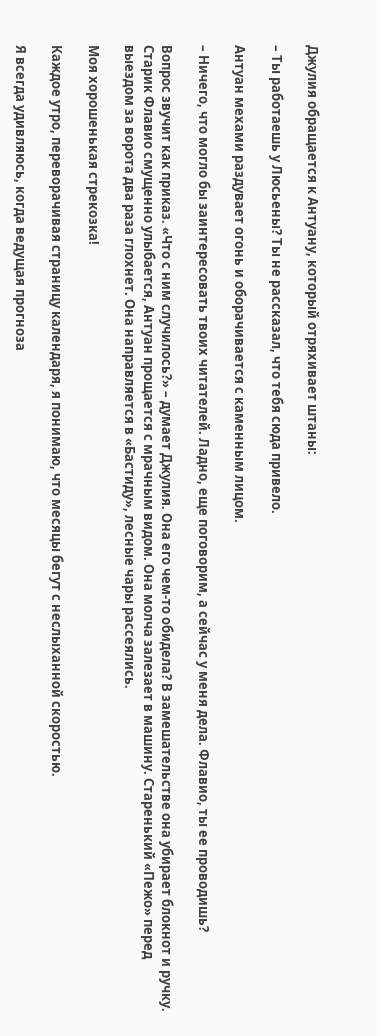Джулия обращается к Антуану, который отряхивает штаны:

– Ты работаешь у Люсьены? Ты не рассказал, что тебя сюда привело.

Антуан мехами раздувает огонь и оборачивается с каменным лицом.

– Ничего, что могло бы заинтересовать твоих читателей. Ладно, еще поговорим, а сейчас у меня дела. Флавио, ты ее проводишь?

Вопрос звучит как приказ. «Что с ним случилось?» – думает Джулия. Она его чем-то обидела? В замешательстве она убирает блокнот и ручку. Старик Флавио смущенно улыбается, Антуан прощается с мрачным видом. Она молча залезает в машину. Старенький «Пежо» перед выездом за ворота два раза глохнет. Она направляется в «Бастиду», лесные чары рассеялись.

Моя хорошенькая стрекозка!

Каждое утро, переворачивая страницу календаря, я понимаю, что месяцы бегут с неслыханной скоростью.

Я всегда удивляюсь, когда ведущая прогноза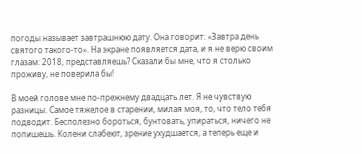погоды называет завтрашнюю дату. Она говорит: «Завтра день святого такого-то». На экране появляется дата, и я не верю своим глазам: 2018, представляешь? Сказали бы мне, что я столько проживу, не поверила бы!

В моей голове мне по-прежнему двадцать лет. Я не чувствую разницы. Самое тяжелое в старении, милая моя, то, что тело тебя подводит. Бесполезно бороться, бунтовать, упираться, ничего не попишешь. Колени слабеют, зрение ухудшается, а теперь еще и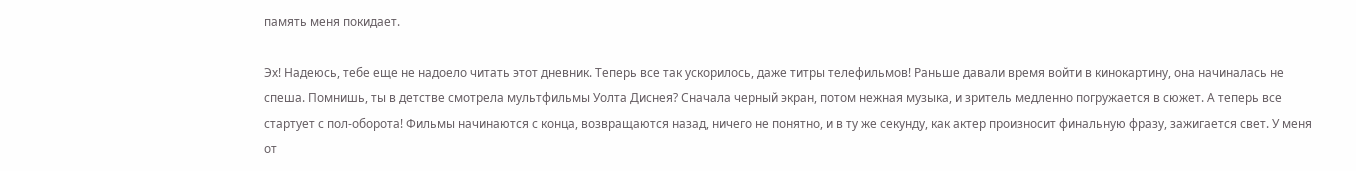память меня покидает.

Эх! Надеюсь, тебе еще не надоело читать этот дневник. Теперь все так ускорилось, даже титры телефильмов! Раньше давали время войти в кинокартину, она начиналась не спеша. Помнишь, ты в детстве смотрела мультфильмы Уолта Диснея? Сначала черный экран, потом нежная музыка, и зритель медленно погружается в сюжет. А теперь все стартует с пол-оборота! Фильмы начинаются с конца, возвращаются назад, ничего не понятно, и в ту же секунду, как актер произносит финальную фразу, зажигается свет. У меня от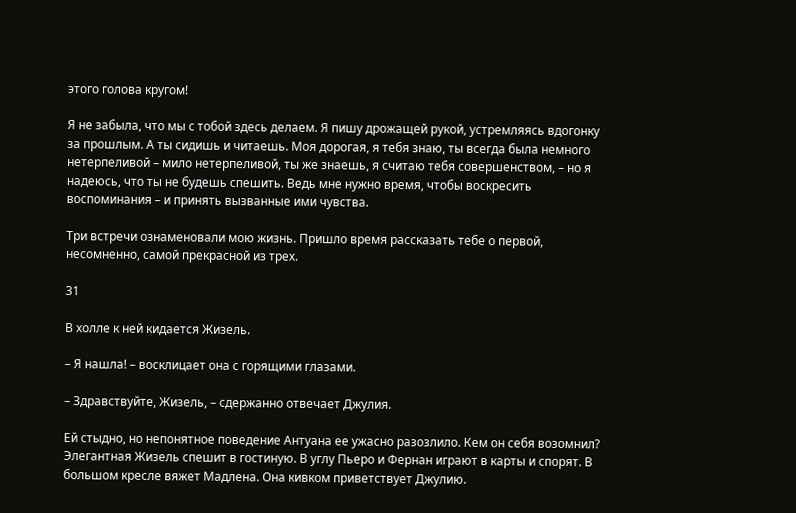этого голова кругом!

Я не забыла, что мы с тобой здесь делаем. Я пишу дрожащей рукой, устремляясь вдогонку за прошлым. А ты сидишь и читаешь. Моя дорогая, я тебя знаю, ты всегда была немного нетерпеливой – мило нетерпеливой, ты же знаешь, я считаю тебя совершенством, – но я надеюсь, что ты не будешь спешить. Ведь мне нужно время, чтобы воскресить воспоминания – и принять вызванные ими чувства.

Три встречи ознаменовали мою жизнь. Пришло время рассказать тебе о первой, несомненно, самой прекрасной из трех.

31

В холле к ней кидается Жизель.

– Я нашла! – восклицает она с горящими глазами.

– Здравствуйте, Жизель, – сдержанно отвечает Джулия.

Ей стыдно, но непонятное поведение Антуана ее ужасно разозлило. Кем он себя возомнил? Элегантная Жизель спешит в гостиную. В углу Пьеро и Фернан играют в карты и спорят. В большом кресле вяжет Мадлена. Она кивком приветствует Джулию.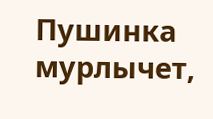Пушинка мурлычет,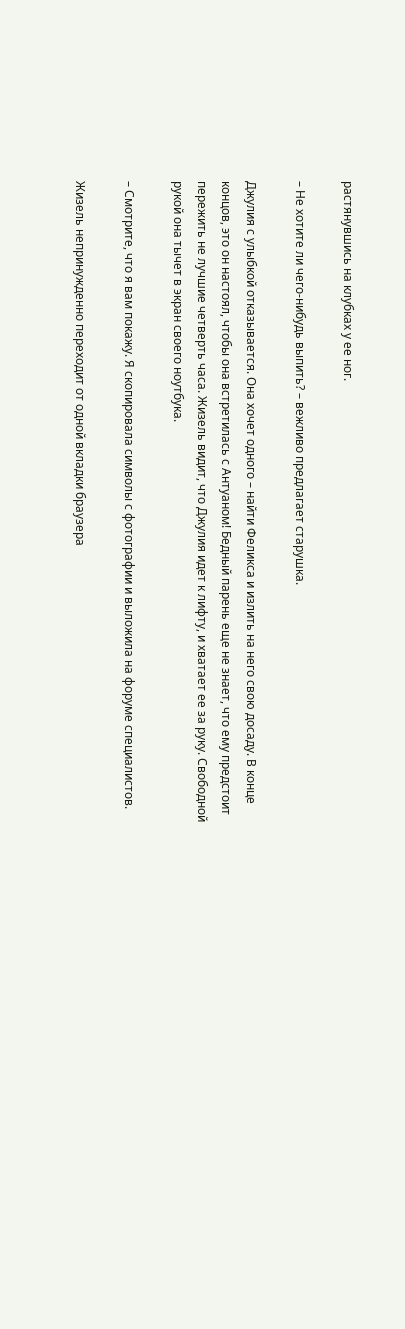растянувшись на клубках у ее ног.

– Не хотите ли чего-нибудь выпить? – вежливо предлагает старушка.

Джулия с улыбкой отказывается. Она хочет одного – найти Феликса и излить на него свою досаду. В конце концов, это он настоял, чтобы она встретилась с Антуаном! Бедный парень еще не знает, что ему предстоит пережить не лучшие четверть часа. Жизель видит, что Джулия идет к лифту, и хватает ее за руку. Свободной рукой она тычет в экран своего ноутбука.

– Смотрите, что я вам покажу. Я скопировала символы с фотографии и выложила на форуме специалистов.

Жизель непринужденно переходит от одной вкладки браузера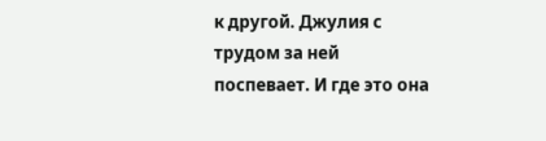к другой. Джулия с трудом за ней поспевает. И где это она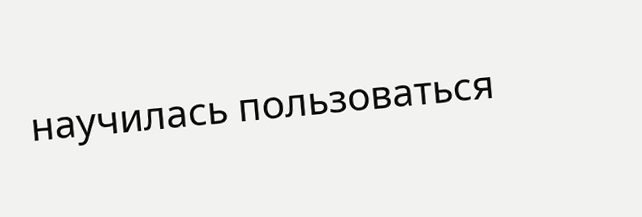научилась пользоваться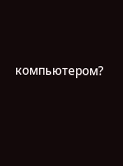компьютером?